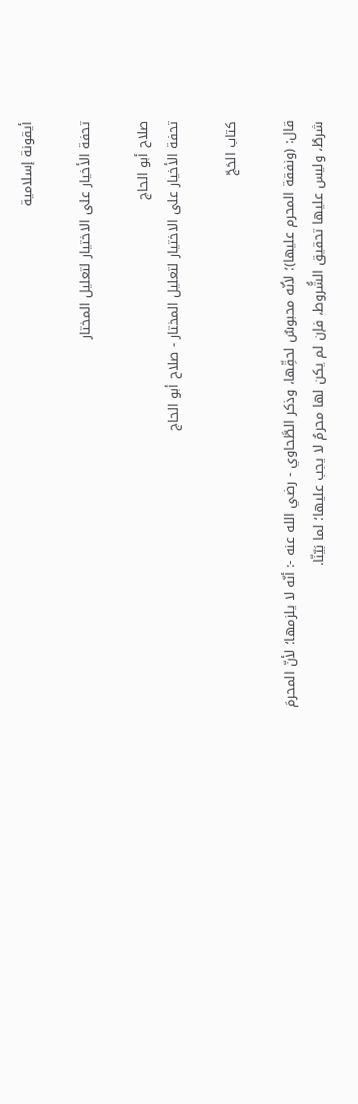أيقونة إسلامية

تحفة الأخيار على الاختيار لتعليل المختار

صلاح أبو الحاج
تحفة الأخيار على الاختيار لتعليل المختار - صلاح أبو الحاج

كتاب الحَجّ

قال: (ونفقة المحرم عليها)؛ لأنّه محبوسٌ لحقِّها، وذكر الطَّحاوي - رضي الله عنه -: أنّه لا يلزمها؛ لأنّ المحرمَ شرطٌ، وليس عليها تحقيق الشُّروط، فإن لم يكن لها محرمٌ لا يجب عليها؛ لما بَيّنّا.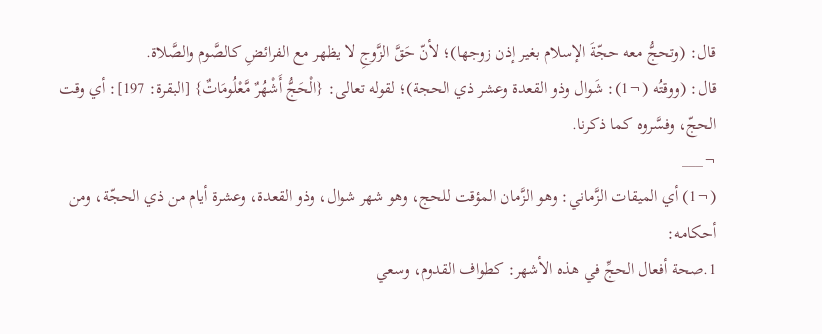قال: (وتحجُّ معه حجّةَ الإسلام بغير إذن زوجها)؛ لأنّ حَقَّ الزَّوجِ لا يظهر مع الفرائضِ كالصَّوم والصَّلاة.
قال: (ووقتُه (¬1): شَوال وذو القعدة وعشر ذي الحجة)؛ لقوله تعالى: {الْحَجُّ أَشْهُرٌ مَّعْلُومَاتٌ} [البقرة: 197]: أي وقت الحجّ، وفسَّروه كما ذكرنا.
¬___
(¬1) أي الميقات الزَّماني: وهو الزَّمان المؤقت للحج، وهو شهر شوال، وذو القعدة، وعشرة أيام من ذي الحجّة، ومن أحكامه:
1.صحة أفعال الحجِّ في هذه الأشهر: كطواف القدوم، وسعي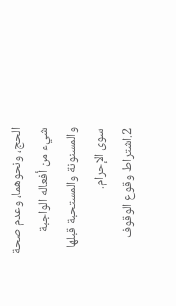الحج، ونحوهما، وعدم صحة شيء من أفعاله الواجبة والمسنونة والمستحبة قبلها سوى الإحرام.
2.اشتراط وقوع الوقوف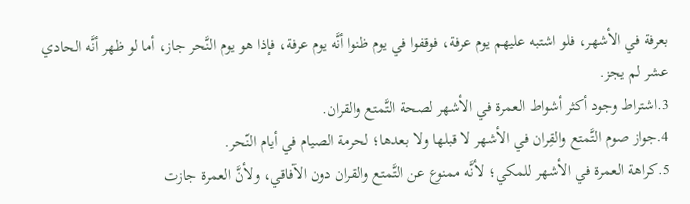بعرفة في الأشهر، فلو اشتبه عليهم يوم عرفة، فوقفوا في يوم ظنوا أنَّه يوم عرفة، فإذا هو يوم النَّحر جاز، أما لو ظهر أنَّه الحادي عشر لم يجز.
3.اشتراط وجود أكثر أشواط العمرة في الأشهر لصحة التَّمتع والقران.
4.جواز صوم التَّمتع والقِران في الأشهر لا قبلها ولا بعدها؛ لحرمة الصيام في أيام النّحر.
5.كراهة العمرة في الأشهر للمكي؛ لأنَّه ممنوع عن التَّمتع والقران دون الآفاقي، ولأنَّ العمرة جازت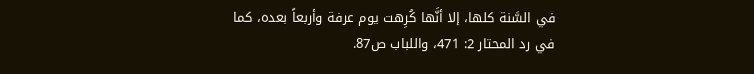في السَّنة كلها، إلا أنَّها كُرِهت يوم عرفة وأربعاً بعده، كما في رد المحتار 2: 471، واللباب ص87.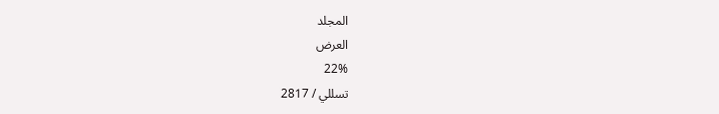المجلد
العرض
22%
تسللي / 2817